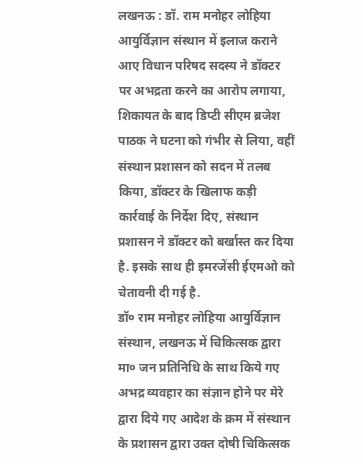लखनऊ : डॉ. राम मनोहर लोहिया आयुर्विज्ञान संस्थान में इलाज कराने आए विधान परिषद सदस्य ने डॉक्टर पर अभद्रता करने का आरोप लगाया, शिकायत के बाद डिप्टी सीएम ब्रजेश पाठक ने घटना को गंभीर से लिया, वहीं संस्थान प्रशासन को सदन में तलब किया, डॉक्टर के खिलाफ कड़ी कार्रवाई के निर्देश दिए, संस्थान प्रशासन ने डॉक्टर को बर्खास्त कर दिया है. इसके साथ ही इमरजेंसी ईएमओ को चेतावनी दी गई है.
डॉ० राम मनोहर लोहिया आयुर्विज्ञान संस्थान, लखनऊ में चिकित्सक द्वारा मा० जन प्रतिनिधि के साथ किये गए अभद्र व्यवहार का संज्ञान होने पर मेरे द्वारा दिये गए आदेश के क्रम में संस्थान के प्रशासन द्वारा उक्त दोषी चिकित्सक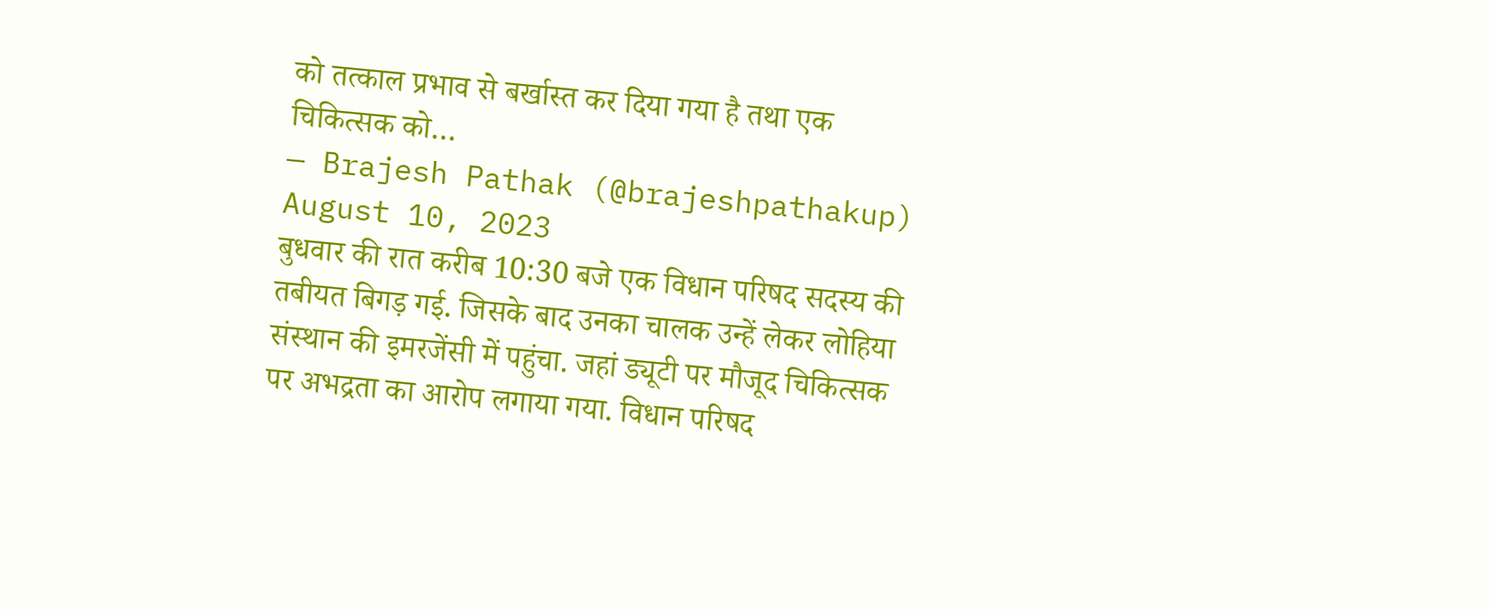को तत्काल प्रभाव से बर्खास्त कर दिया गया है तथा एक चिकित्सक को…
— Brajesh Pathak (@brajeshpathakup) August 10, 2023
बुधवार की रात करीब 10:30 बजे एक विधान परिषद सदस्य की तबीयत बिगड़ गई. जिसके बाद उनका चालक उन्हें लेकर लोहिया संस्थान की इमरजेंसी में पहुंचा. जहां ड्यूटी पर मौजूद चिकित्सक पर अभद्रता का आरोप लगाया गया. विधान परिषद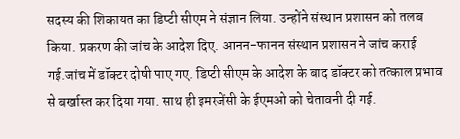सदस्य की शिकायत का डिप्टी सीएम ने संज्ञान लिया. उन्होंने संस्थान प्रशासन को तलब किया. प्रकरण की जांच के आदेश दिए. आनन-फानन संस्थान प्रशासन ने जांच कराई गई.जांच में डॉक्टर दोषी पाए गए. डिप्टी सीएम के आदेश के बाद डॉक्टर को तत्काल प्रभाव से बर्खास्त कर दिया गया. साथ ही इमरजेंसी के ईएमओ को चेतावनी दी गई.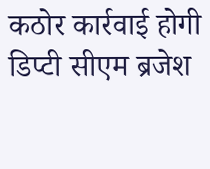कठोर कार्रवाई होगी
डिप्टी सीएम ब्रजेश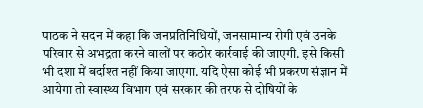पाठक ने सदन में कहा कि जनप्रतिनिधियों, जनसामान्य रोगी एवं उनके परिवार से अभद्रता करने वालों पर कठोर कार्रवाई की जाएगी. इसे किसी भी दशा में बर्दाश्त नहीं किया जाएगा. यदि ऐसा कोई भी प्रकरण संज्ञान में आयेगा तो स्वास्थ्य विभाग एवं सरकार की तरफ से दोषियों के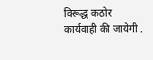विरूद्ध कठोर कार्यवाही की जायेगी .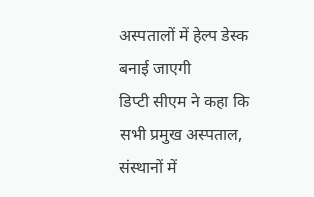अस्पतालों में हेल्प डेस्क बनाई जाएगी
डिप्टी सीएम ने कहा कि सभी प्रमुख अस्पताल, संस्थानों में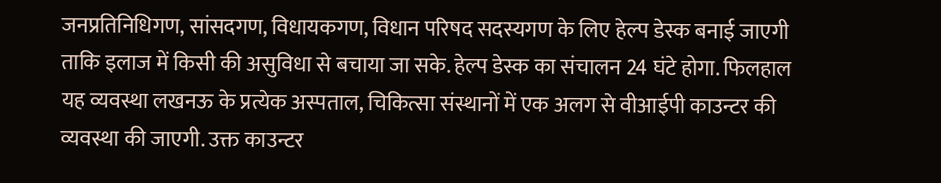जनप्रतिनिधिगण, सांसदगण, विधायकगण, विधान परिषद सदस्यगण के लिए हेल्प डेस्क बनाई जाएगी ताकि इलाज में किसी की असुविधा से बचाया जा सके. हेल्प डेस्क का संचालन 24 घंटे होगा. फिलहाल यह व्यवस्था लखनऊ के प्रत्येक अस्पताल, चिकित्सा संस्थानों में एक अलग से वीआईपी काउन्टर की व्यवस्था की जाएगी. उक्त काउन्टर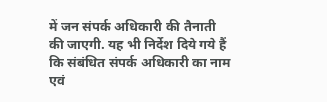में जन संपर्क अधिकारी की तैनाती की जाएगी. यह भी निर्देश दिये गये हैं कि संबंधित संपर्क अधिकारी का नाम एवं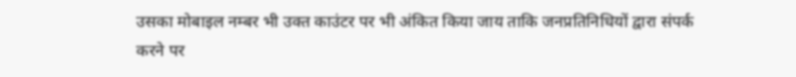उसका मोबाइल नम्बर भी उक्त काउंटर पर भी अंकित किया जाय ताकि जनप्रतिनिधियों द्वारा संपर्क करने पर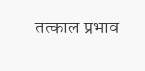तत्काल प्रभाव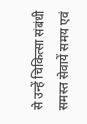से उन्हें चिकित्सा संबंधी समस्त सेवायें समय एवं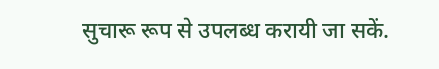सुचारू रूप से उपलब्ध करायी जा सकें.